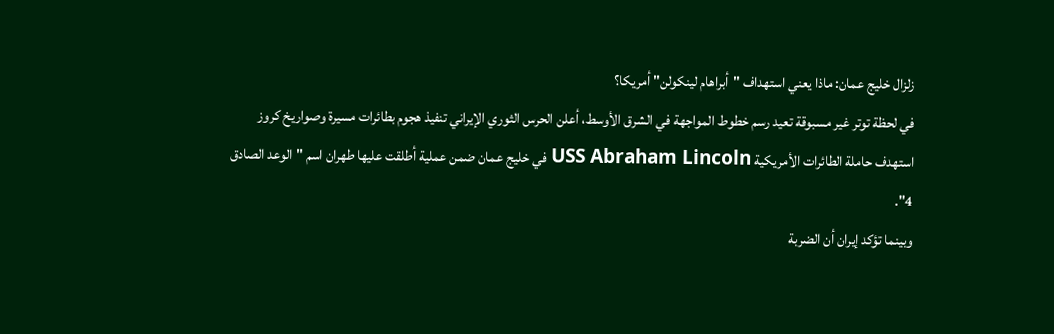زلزال خليج عمان: ماذا يعني استهداف "أبراهام لينكولن" أمريكا؟
في لحظة توتر غير مسبوقة تعيد رسم خطوط المواجهة في الشرق الأوسط، أعلن الحرس الثوري الإيراني تنفيذ هجوم بطائرات مسيرة وصواريخ كروز استهدف حاملة الطائرات الأمريكية USS Abraham Lincoln في خليج عمان ضمن عملية أطلقت عليها طهران اسم "الوعد الصادق 4".
وبينما تؤكد إيران أن الضربة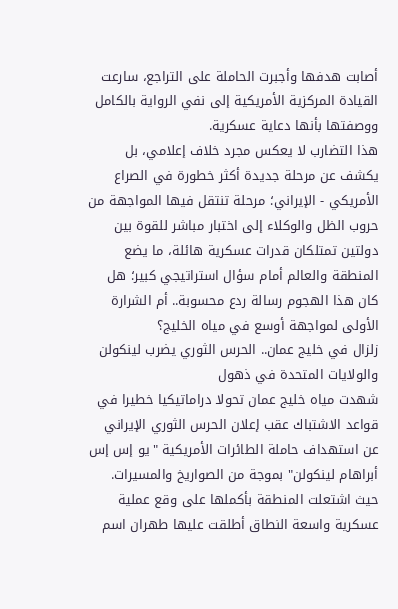أصابت هدفها وأجبرت الحاملة على التراجع، سارعت القيادة المركزية الأمريكية إلى نفي الرواية بالكامل ووصفتها بأنها دعاية عسكرية.
هذا التضارب لا يعكس مجرد خلاف إعلامي، بل يكشف عن مرحلة جديدة أكثر خطورة في الصراع الأمريكي - الإيراني؛ مرحلة تنتقل فيها المواجهة من حروب الظل والوكلاء إلى اختبار مباشر للقوة بين دولتين تمتلكان قدرات عسكرية هائلة، ما يضع المنطقة والعالم أمام سؤال استراتيجي كبير؛ هل كان هذا الهجوم رسالة ردع محسوبة.. أم الشرارة الأولى لمواجهة أوسع في مياه الخليج؟
زلزال في خليج عمان.. الحرس الثوري يضرب لينكولن والولايات المتحدة في ذهول
شهدت مياه خليج عمان تحولا دراماتيكيا خطيرا في قواعد الاشتباك عقب إعلان الحرس الثوري الإيراني عن استهداف حاملة الطائرات الأمريكية "يو إس إس أبراهام لينكولن" بموجة من الصواريخ والمسيرات.
حيث اشتعلت المنطقة بأكملها على وقع عملية عسكرية واسعة النطاق أطلقت عليها طهران اسم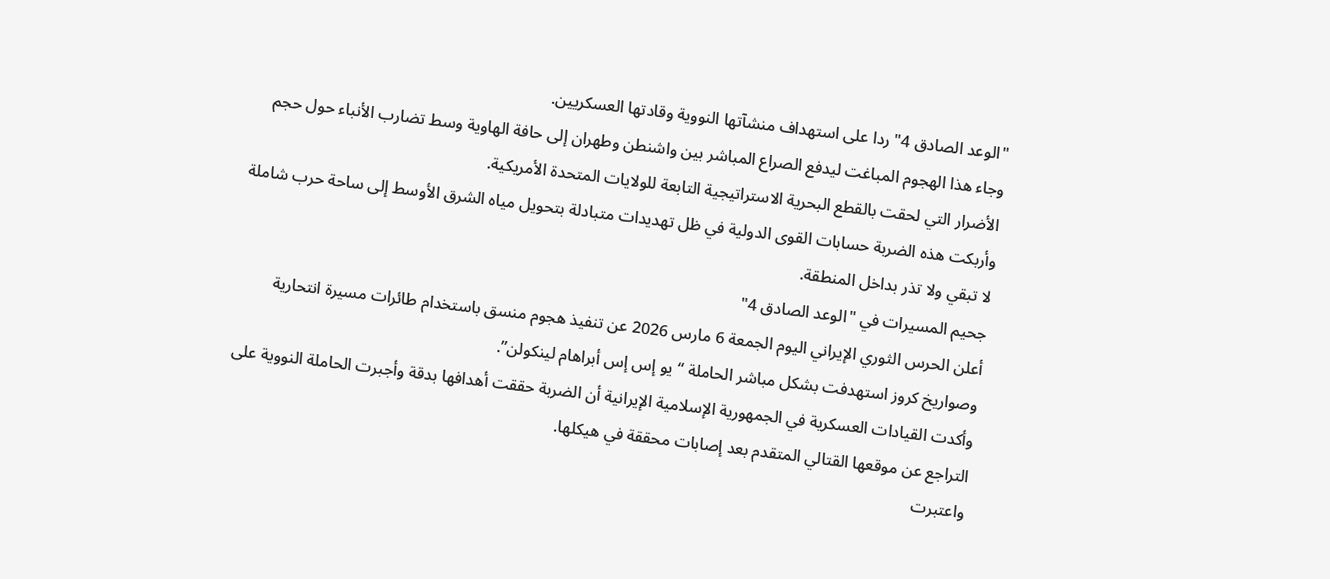"الوعد الصادق 4" ردا على استهداف منشآتها النووية وقادتها العسكريين.
وجاء هذا الهجوم المباغت ليدفع الصراع المباشر بين واشنطن وطهران إلى حافة الهاوية وسط تضارب الأنباء حول حجم الأضرار التي لحقت بالقطع البحرية الاستراتيجية التابعة للولايات المتحدة الأمريكية.
وأربكت هذه الضربة حسابات القوى الدولية في ظل تهديدات متبادلة بتحويل مياه الشرق الأوسط إلى ساحة حرب شاملة لا تبقي ولا تذر بداخل المنطقة.
جحيم المسيرات في "الوعد الصادق 4"
أعلن الحرس الثوري الإيراني اليوم الجمعة 6 مارس 2026 عن تنفيذ هجوم منسق باستخدام طائرات مسيرة انتحارية وصواريخ كروز استهدفت بشكل مباشر الحاملة “يو إس إس أبراهام لينكولن”.
وأكدت القيادات العسكرية في الجمهورية الإسلامية الإيرانية أن الضربة حققت أهدافها بدقة وأجبرت الحاملة النووية على التراجع عن موقعها القتالي المتقدم بعد إصابات محققة في هيكلها.
واعتبرت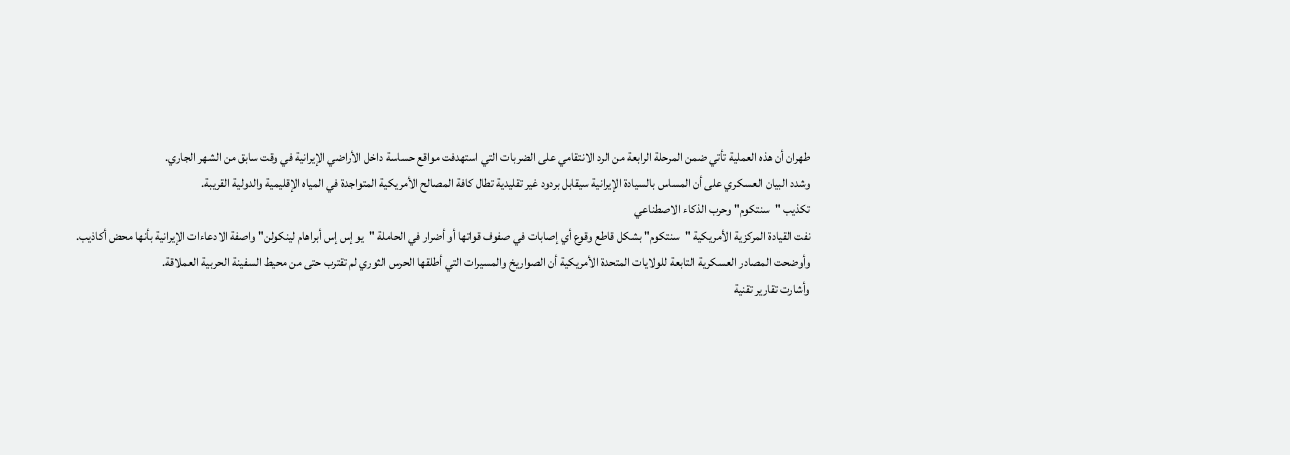طهران أن هذه العملية تأتي ضمن المرحلة الرابعة من الرد الانتقامي على الضربات التي استهدفت مواقع حساسة داخل الأراضي الإيرانية في وقت سابق من الشهر الجاري.
وشدد البيان العسكري على أن المساس بالسيادة الإيرانية سيقابل بردود غير تقليدية تطال كافة المصالح الأمريكية المتواجدة في المياه الإقليمية والدولية القريبة.
تكذيب "سنتكوم" وحرب الذكاء الاصطناعي
نفت القيادة المركزية الأمريكية "سنتكوم" بشكل قاطع وقوع أي إصابات في صفوف قواتها أو أضرار في الحاملة "يو إس إس أبراهام لينكولن" واصفة الادعاءات الإيرانية بأنها محض أكاذيب.
وأوضحت المصادر العسكرية التابعة للولايات المتحدة الأمريكية أن الصواريخ والمسيرات التي أطلقها الحرس الثوري لم تقترب حتى من محيط السفينة الحربية العملاقة.
وأشارت تقارير تقنية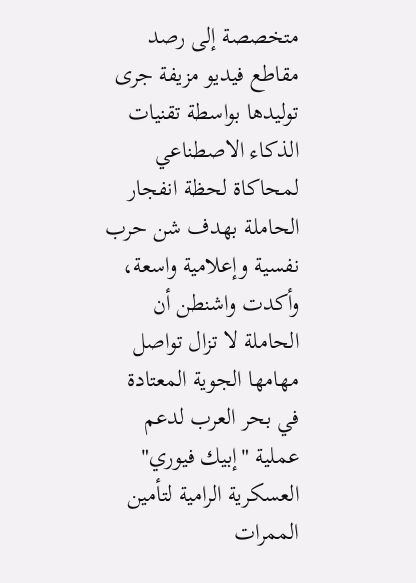متخصصة إلى رصد مقاطع فيديو مزيفة جرى توليدها بواسطة تقنيات الذكاء الاصطناعي لمحاكاة لحظة انفجار الحاملة بهدف شن حرب نفسية وإعلامية واسعة، وأكدت واشنطن أن الحاملة لا تزال تواصل مهامها الجوية المعتادة في بحر العرب لدعم عملية "إبيك فيوري" العسكرية الرامية لتأمين الممرات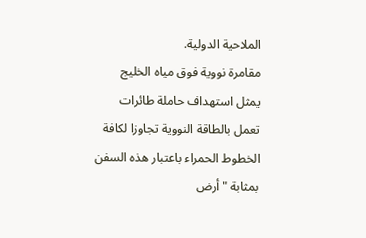الملاحية الدولية.
مقامرة نووية فوق مياه الخليج
يمثل استهداف حاملة طائرات تعمل بالطاقة النووية تجاوزا لكافة الخطوط الحمراء باعتبار هذه السفن بمثابة "أرض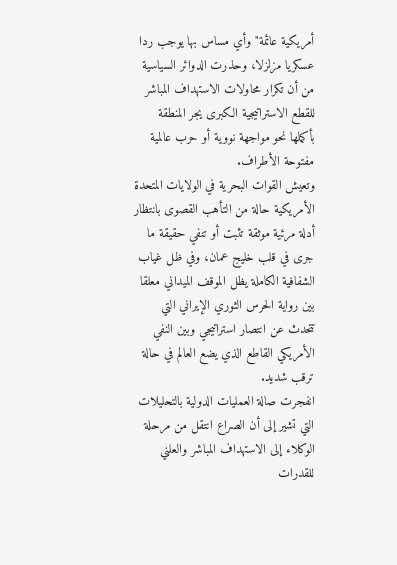أمريكية عائمة" وأي مساس بها يوجب ردا عسكريا مزلزلا، وحذرت الدوائر السياسية من أن تكرار محاولات الاستهداف المباشر للقطع الاستراتيجية الكبرى يجر المنطقة بأكملها نحو مواجهة نووية أو حرب عالمية مفتوحة الأطراف.
وتعيش القوات البحرية في الولايات المتحدة الأمريكية حالة من التأهب القصوى بانتظار أدلة مرئية موثقة تثبت أو تنفي حقيقة ما جرى في قلب خليج عمان، وفي ظل غياب الشفافية الكاملة يظل الموقف الميداني معلقا بين رواية الحرس الثوري الإيراني التي تتحدث عن انتصار استراتيجي وبين النفي الأمريكي القاطع الذي يضع العالم في حالة ترقب شديد.
انفجرت صالة العمليات الدولية بالتحليلات التي تشير إلى أن الصراع انتقل من مرحلة الوكلاء إلى الاستهداف المباشر والعلني للقدرات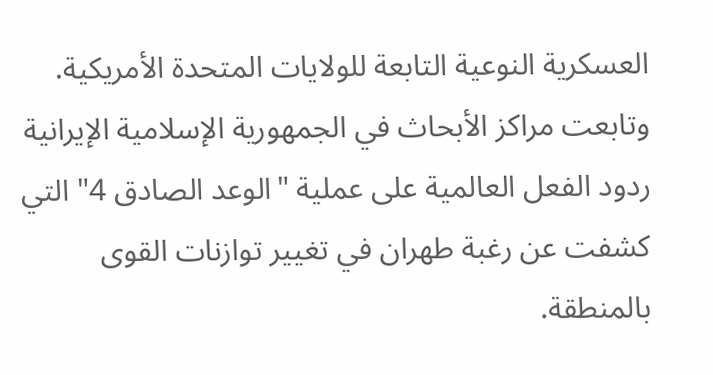العسكرية النوعية التابعة للولايات المتحدة الأمريكية.
وتابعت مراكز الأبحاث في الجمهورية الإسلامية الإيرانية ردود الفعل العالمية على عملية "الوعد الصادق 4" التي كشفت عن رغبة طهران في تغيير توازنات القوى بالمنطقة.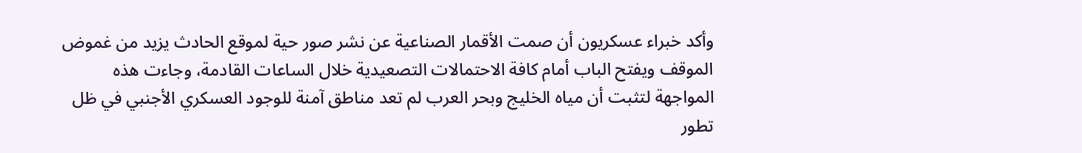وأكد خبراء عسكريون أن صمت الأقمار الصناعية عن نشر صور حية لموقع الحادث يزيد من غموض الموقف ويفتح الباب أمام كافة الاحتمالات التصعيدية خلال الساعات القادمة، وجاءت هذه المواجهة لتثبت أن مياه الخليج وبحر العرب لم تعد مناطق آمنة للوجود العسكري الأجنبي في ظل تطور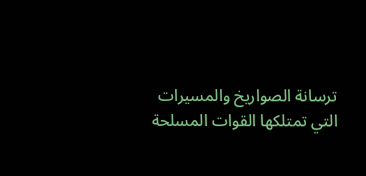ترسانة الصواريخ والمسيرات التي تمتلكها القوات المسلحة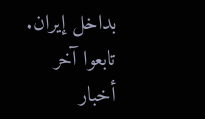بداخل إيران.
تابعوا آخر أخبار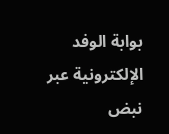بوابة الوفد الإلكترونية عبر نبض